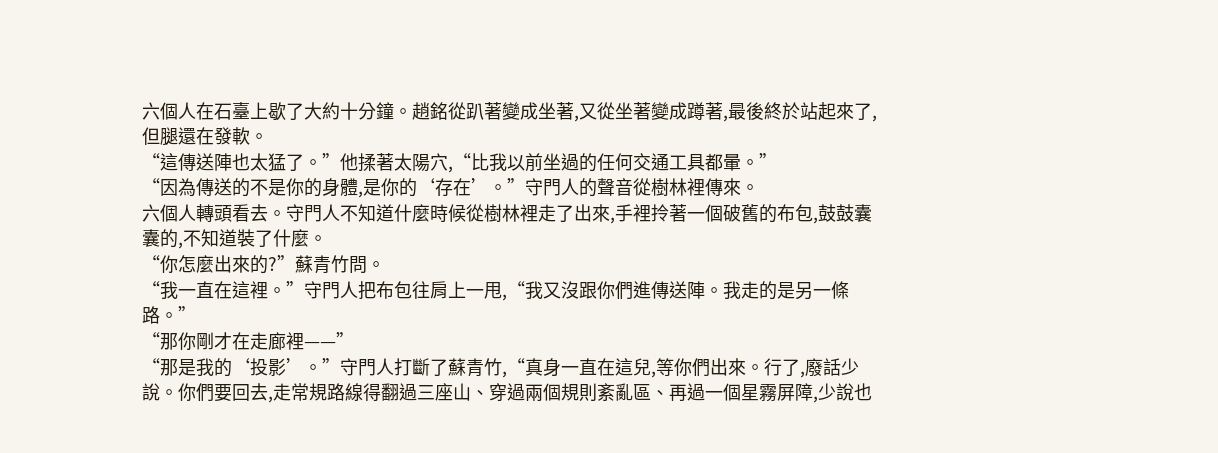六個人在石臺上歇了大約十分鐘。趙銘從趴著變成坐著,又從坐著變成蹲著,最後終於站起來了,但腿還在發軟。
“這傳送陣也太猛了。”他揉著太陽穴,“比我以前坐過的任何交通工具都暈。”
“因為傳送的不是你的身體,是你的‘存在’。”守門人的聲音從樹林裡傳來。
六個人轉頭看去。守門人不知道什麼時候從樹林裡走了出來,手裡拎著一個破舊的布包,鼓鼓囊囊的,不知道裝了什麼。
“你怎麼出來的?”蘇青竹問。
“我一直在這裡。”守門人把布包往肩上一甩,“我又沒跟你們進傳送陣。我走的是另一條路。”
“那你剛才在走廊裡——”
“那是我的‘投影’。”守門人打斷了蘇青竹,“真身一直在這兒,等你們出來。行了,廢話少說。你們要回去,走常規路線得翻過三座山、穿過兩個規則紊亂區、再過一個星霧屏障,少說也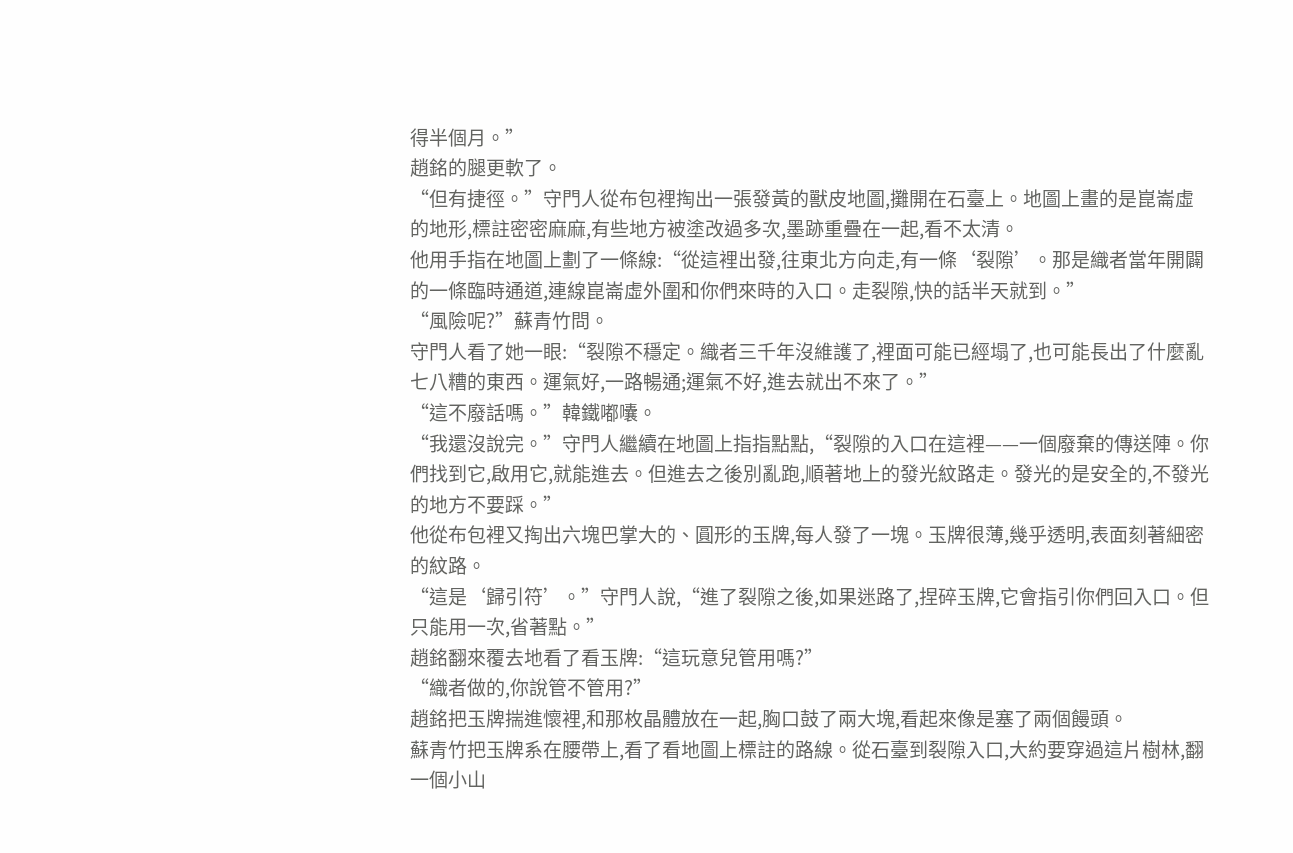得半個月。”
趙銘的腿更軟了。
“但有捷徑。”守門人從布包裡掏出一張發黃的獸皮地圖,攤開在石臺上。地圖上畫的是崑崙虛的地形,標註密密麻麻,有些地方被塗改過多次,墨跡重疊在一起,看不太清。
他用手指在地圖上劃了一條線:“從這裡出發,往東北方向走,有一條‘裂隙’。那是織者當年開闢的一條臨時通道,連線崑崙虛外圍和你們來時的入口。走裂隙,快的話半天就到。”
“風險呢?”蘇青竹問。
守門人看了她一眼:“裂隙不穩定。織者三千年沒維護了,裡面可能已經塌了,也可能長出了什麼亂七八糟的東西。運氣好,一路暢通;運氣不好,進去就出不來了。”
“這不廢話嗎。”韓鐵嘟囔。
“我還沒說完。”守門人繼續在地圖上指指點點,“裂隙的入口在這裡——一個廢棄的傳送陣。你們找到它,啟用它,就能進去。但進去之後別亂跑,順著地上的發光紋路走。發光的是安全的,不發光的地方不要踩。”
他從布包裡又掏出六塊巴掌大的、圓形的玉牌,每人發了一塊。玉牌很薄,幾乎透明,表面刻著細密的紋路。
“這是‘歸引符’。”守門人說,“進了裂隙之後,如果迷路了,捏碎玉牌,它會指引你們回入口。但只能用一次,省著點。”
趙銘翻來覆去地看了看玉牌:“這玩意兒管用嗎?”
“織者做的,你說管不管用?”
趙銘把玉牌揣進懷裡,和那枚晶體放在一起,胸口鼓了兩大塊,看起來像是塞了兩個饅頭。
蘇青竹把玉牌系在腰帶上,看了看地圖上標註的路線。從石臺到裂隙入口,大約要穿過這片樹林,翻一個小山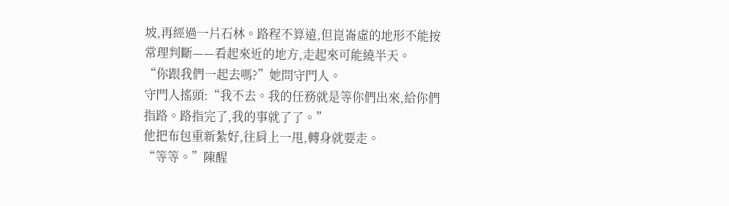坡,再經過一片石林。路程不算遠,但崑崙虛的地形不能按常理判斷——看起來近的地方,走起來可能繞半天。
“你跟我們一起去嗎?”她問守門人。
守門人搖頭:“我不去。我的任務就是等你們出來,給你們指路。路指完了,我的事就了了。”
他把布包重新紮好,往肩上一甩,轉身就要走。
“等等。”陳醒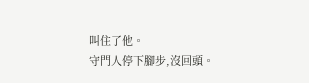叫住了他。
守門人停下腳步,沒回頭。